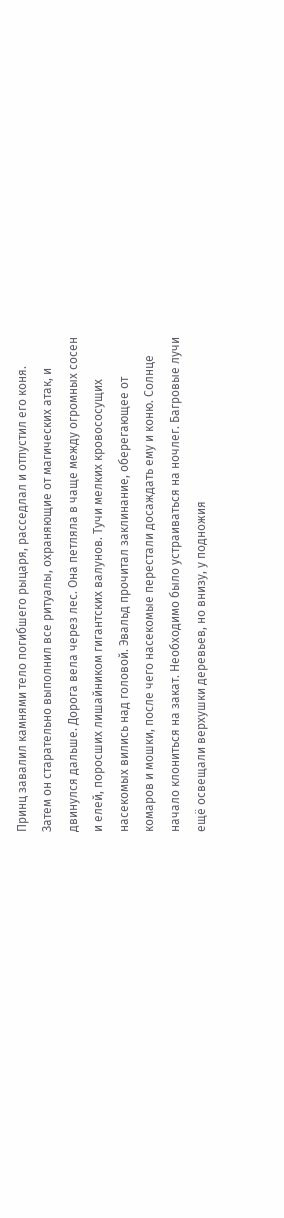Принц завалил камнями тело погибшего рыцаря, расседлал и отпустил его коня. Затем он старательно выполнил все ритуалы, охраняющие от магических атак, и двинулся дальше. Дорога вела через лес. Она петляла в чаще между огромных сосен и елей, поросших лишайником гигантских валунов. Тучи мелких кровососущих насекомых вились над головой. Эвальд прочитал заклинание, оберегающее от комаров и мошки, после чего насекомые перестали досаждать ему и коню. Солнце начало клониться на закат. Необходимо было устраиваться на ночлег. Багровые лучи ещё освещали верхушки деревьев, но внизу, у подножия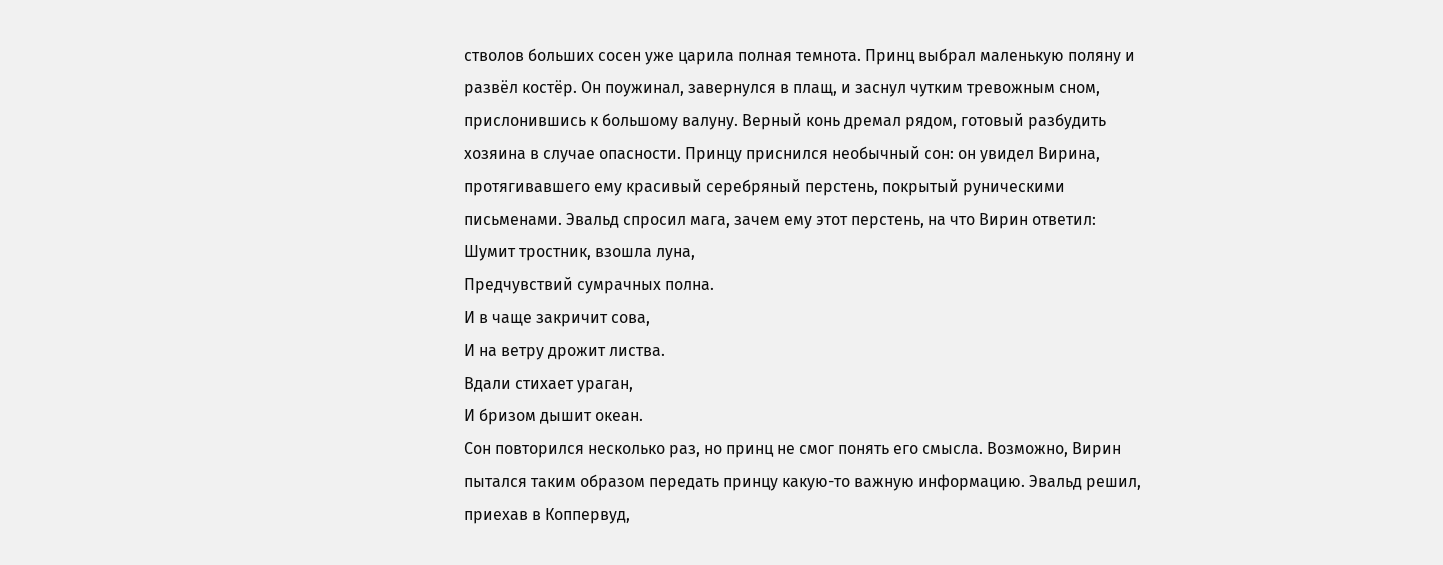стволов больших сосен уже царила полная темнота. Принц выбрал маленькую поляну и развёл костёр. Он поужинал, завернулся в плащ, и заснул чутким тревожным сном, прислонившись к большому валуну. Верный конь дремал рядом, готовый разбудить хозяина в случае опасности. Принцу приснился необычный сон: он увидел Вирина, протягивавшего ему красивый серебряный перстень, покрытый руническими письменами. Эвальд спросил мага, зачем ему этот перстень, на что Вирин ответил:
Шумит тростник, взошла луна,
Предчувствий сумрачных полна.
И в чаще закричит сова,
И на ветру дрожит листва.
Вдали стихает ураган,
И бризом дышит океан.
Сон повторился несколько раз, но принц не смог понять его смысла. Возможно, Вирин пытался таким образом передать принцу какую-то важную информацию. Эвальд решил, приехав в Коппервуд,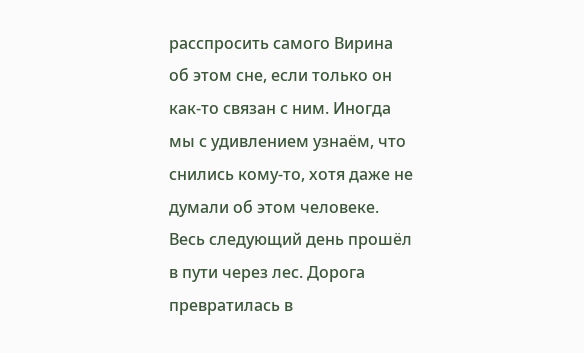расспросить самого Вирина об этом сне, если только он как-то связан с ним. Иногда мы с удивлением узнаём, что снились кому-то, хотя даже не думали об этом человеке.
Весь следующий день прошёл в пути через лес. Дорога превратилась в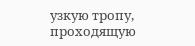узкую тропу, проходящую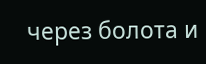через болота и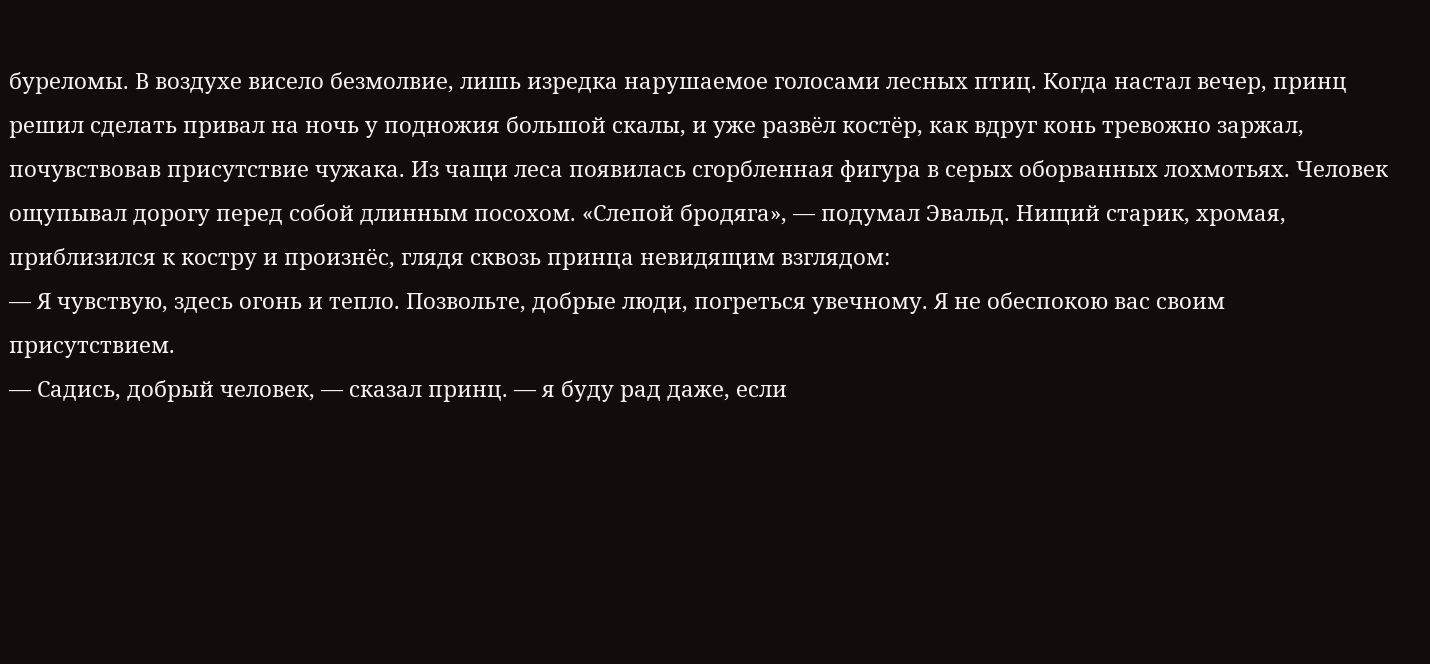буреломы. В воздухе висело безмолвие, лишь изредка нарушаемое голосами лесных птиц. Когда настал вечер, принц решил сделать привал на ночь у подножия большой скалы, и уже развёл костёр, как вдруг конь тревожно заржал, почувствовав присутствие чужака. Из чащи леса появилась сгорбленная фигура в серых оборванных лохмотьях. Человек ощупывал дорогу перед собой длинным посохом. «Слепой бродяга», — подумал Эвальд. Нищий старик, хромая, приблизился к костру и произнёс, глядя сквозь принца невидящим взглядом:
— Я чувствую, здесь огонь и тепло. Позвольте, добрые люди, погреться увечному. Я не обеспокою вас своим присутствием.
— Садись, добрый человек, — сказал принц. — я буду рад даже, если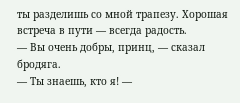ты разделишь со мной трапезу. Хорошая встреча в пути — всегда радость.
— Вы очень добры, принц, — сказал бродяга.
— Ты знаешь, кто я! —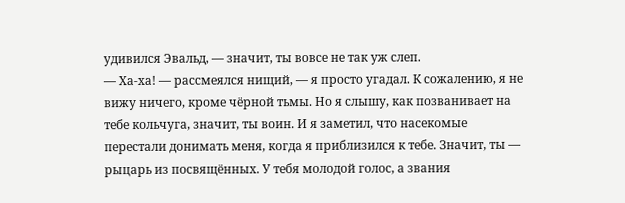удивился Эвальд, — значит, ты вовсе не так уж слеп.
— Ха-ха! — рассмеялся нищий, — я просто угадал. К сожалению, я не вижу ничего, кроме чёрной тьмы. Но я слышу, как позванивает на тебе кольчуга, значит, ты воин. И я заметил, что насекомые перестали донимать меня, когда я приблизился к тебе. Значит, ты — рыцарь из посвящённых. У тебя молодой голос, а звания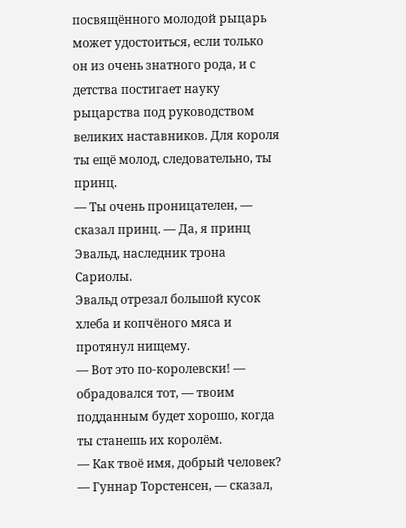посвящённого молодой рыцарь может удостоиться, если только он из очень знатного рода, и с детства постигает науку рыцарства под руководством великих наставников. Для короля ты ещё молод, следовательно, ты принц.
— Ты очень проницателен, — сказал принц. — Да, я принц Эвальд, наследник трона Сариолы.
Эвальд отрезал большой кусок хлеба и копчёного мяса и протянул нищему.
— Вот это по-королевски! — обрадовался тот, — твоим подданным будет хорошо, когда ты станешь их королём.
— Как твоё имя, добрый человек?
— Гуннар Торстенсен, — сказал,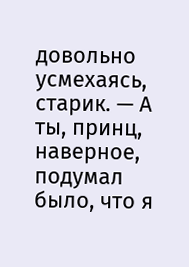довольно усмехаясь, старик. — А ты, принц, наверное, подумал было, что я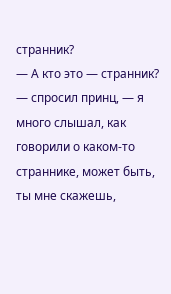странник?
— А кто это — странник? — спросил принц, — я много слышал, как говорили о каком-то страннике, может быть, ты мне скажешь,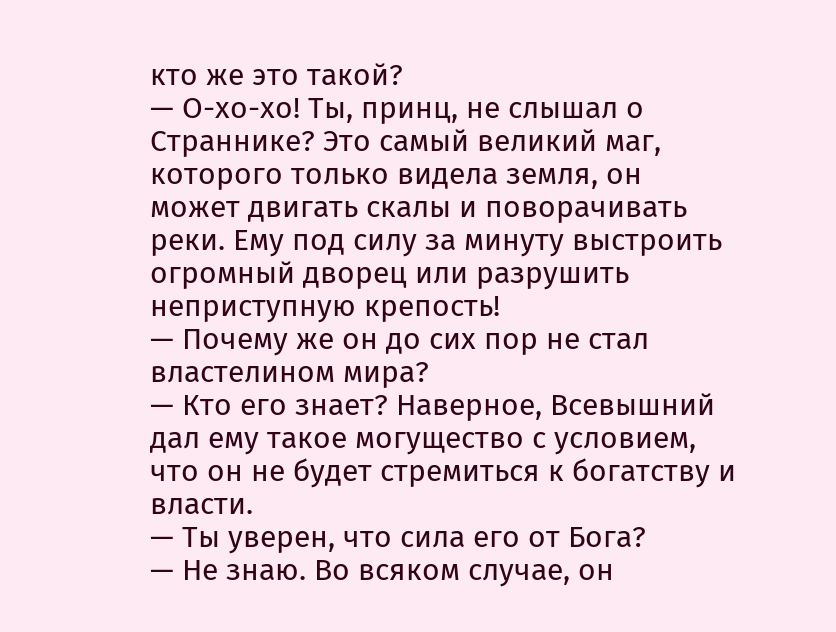кто же это такой?
— О-хо-хо! Ты, принц, не слышал о Страннике? Это самый великий маг, которого только видела земля, он может двигать скалы и поворачивать реки. Ему под силу за минуту выстроить огромный дворец или разрушить неприступную крепость!
— Почему же он до сих пор не стал властелином мира?
— Кто его знает? Наверное, Всевышний дал ему такое могущество с условием, что он не будет стремиться к богатству и власти.
— Ты уверен, что сила его от Бога?
— Не знаю. Во всяком случае, он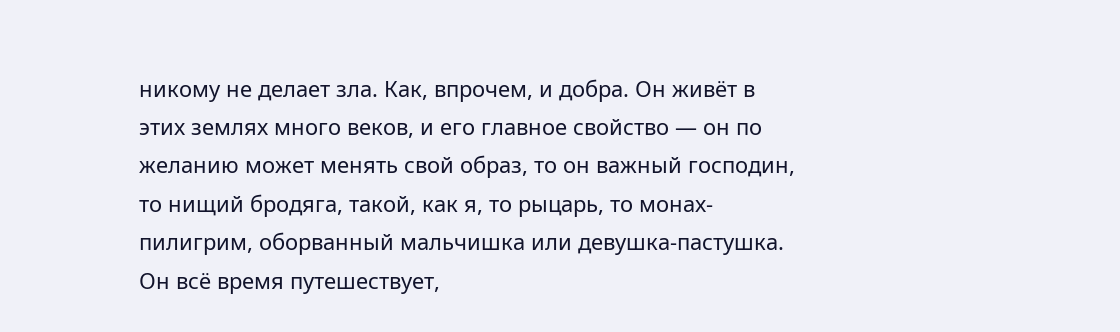никому не делает зла. Как, впрочем, и добра. Он живёт в этих землях много веков, и его главное свойство — он по желанию может менять свой образ, то он важный господин, то нищий бродяга, такой, как я, то рыцарь, то монах-пилигрим, оборванный мальчишка или девушка-пастушка. Он всё время путешествует,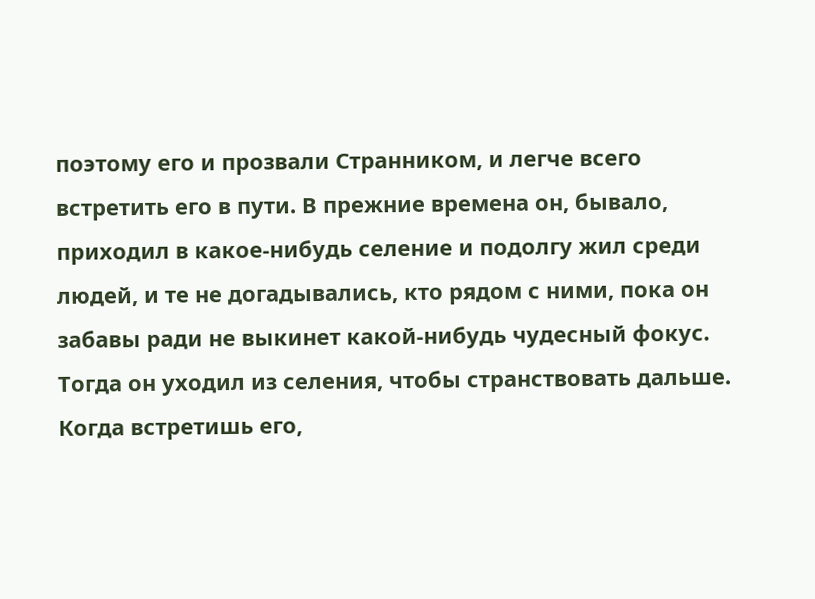поэтому его и прозвали Странником, и легче всего встретить его в пути. В прежние времена он, бывало, приходил в какое-нибудь селение и подолгу жил среди людей, и те не догадывались, кто рядом с ними, пока он забавы ради не выкинет какой-нибудь чудесный фокус. Тогда он уходил из селения, чтобы странствовать дальше. Когда встретишь его,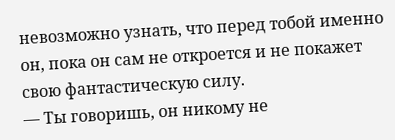невозможно узнать, что перед тобой именно он, пока он сам не откроется и не покажет свою фантастическую силу.
— Ты говоришь, он никому не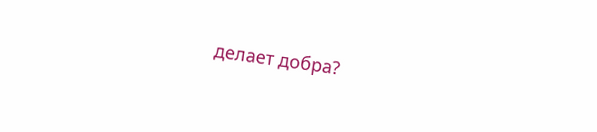делает добра?